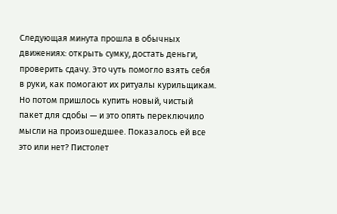Следующая минута прошла в обычных движениях: открыть сумку, достать деньги, проверить сдачу. Это чуть помогло взять себя в руки, как помогают их ритуалы курильщикам. Но потом пришлось купить новый, чистый пакет для сдобы — и это опять переключило мысли на произошедшее. Показалось ей все это или нет? Пистолет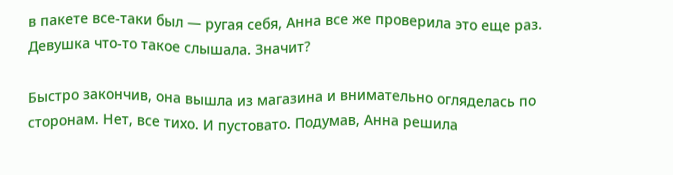в пакете все-таки был — ругая себя, Анна все же проверила это еще раз. Девушка что-то такое слышала. Значит?

Быстро закончив, она вышла из магазина и внимательно огляделась по сторонам. Нет, все тихо. И пустовато. Подумав, Анна решила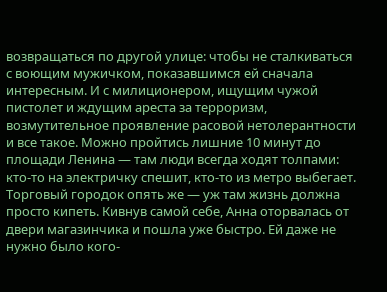возвращаться по другой улице: чтобы не сталкиваться с воющим мужичком, показавшимся ей сначала интересным. И с милиционером, ищущим чужой пистолет и ждущим ареста за терроризм, возмутительное проявление расовой нетолерантности и все такое. Можно пройтись лишние 10 минут до площади Ленина — там люди всегда ходят толпами: кто-то на электричку спешит, кто-то из метро выбегает. Торговый городок опять же — уж там жизнь должна просто кипеть. Кивнув самой себе, Анна оторвалась от двери магазинчика и пошла уже быстро. Ей даже не нужно было кого-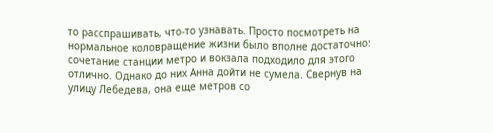то расспрашивать, что-то узнавать. Просто посмотреть на нормальное коловращение жизни было вполне достаточно: сочетание станции метро и вокзала подходило для этого отлично. Однако до них Анна дойти не сумела. Свернув на улицу Лебедева, она еще метров со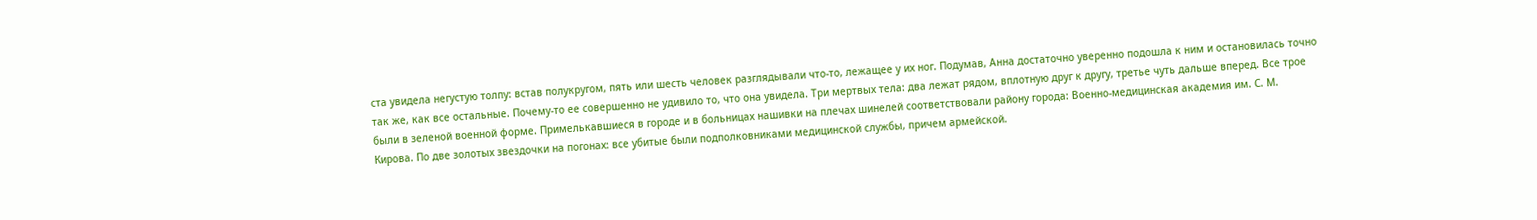ста увидела негустую толпу: встав полукругом, пять или шесть человек разглядывали что-то, лежащее у их ног. Подумав, Анна достаточно уверенно подошла к ним и остановилась точно так же, как все остальные. Почему-то ее совершенно не удивило то, что она увидела. Три мертвых тела: два лежат рядом, вплотную друг к другу, третье чуть дальше вперед. Все трое были в зеленой военной форме. Примелькавшиеся в городе и в больницах нашивки на плечах шинелей соответствовали району города: Военно-медицинская академия им. С. М. Кирова. По две золотых звездочки на погонах: все убитые были подполковниками медицинской службы, причем армейской.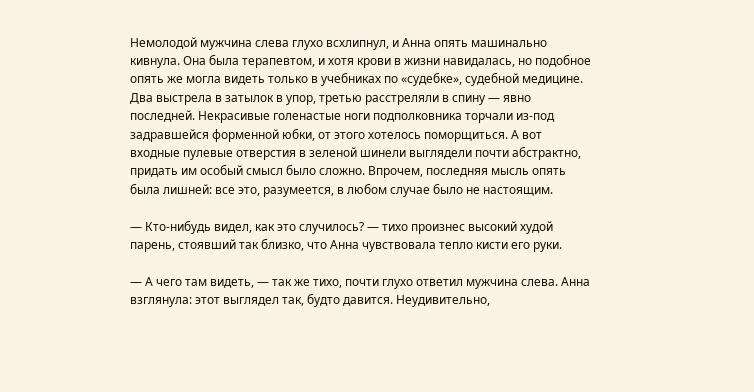Немолодой мужчина слева глухо всхлипнул, и Анна опять машинально кивнула. Она была терапевтом, и хотя крови в жизни навидалась, но подобное опять же могла видеть только в учебниках по «судебке», судебной медицине. Два выстрела в затылок в упор, третью расстреляли в спину — явно последней. Некрасивые голенастые ноги подполковника торчали из-под задравшейся форменной юбки, от этого хотелось поморщиться. А вот входные пулевые отверстия в зеленой шинели выглядели почти абстрактно, придать им особый смысл было сложно. Впрочем, последняя мысль опять была лишней: все это, разумеется, в любом случае было не настоящим.

— Кто-нибудь видел, как это случилось? — тихо произнес высокий худой парень, стоявший так близко, что Анна чувствовала тепло кисти его руки.

— А чего там видеть, — так же тихо, почти глухо ответил мужчина слева. Анна взглянула: этот выглядел так, будто давится. Неудивительно,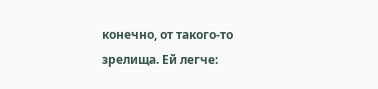конечно, от такого-то зрелища. Ей легче: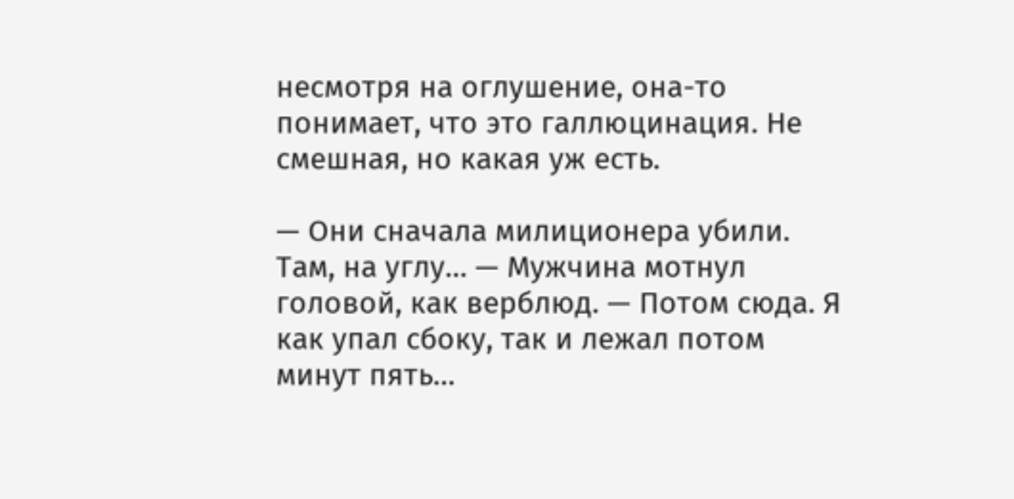несмотря на оглушение, она-то понимает, что это галлюцинация. Не смешная, но какая уж есть.

— Они сначала милиционера убили. Там, на углу… — Мужчина мотнул головой, как верблюд. — Потом сюда. Я как упал сбоку, так и лежал потом минут пять…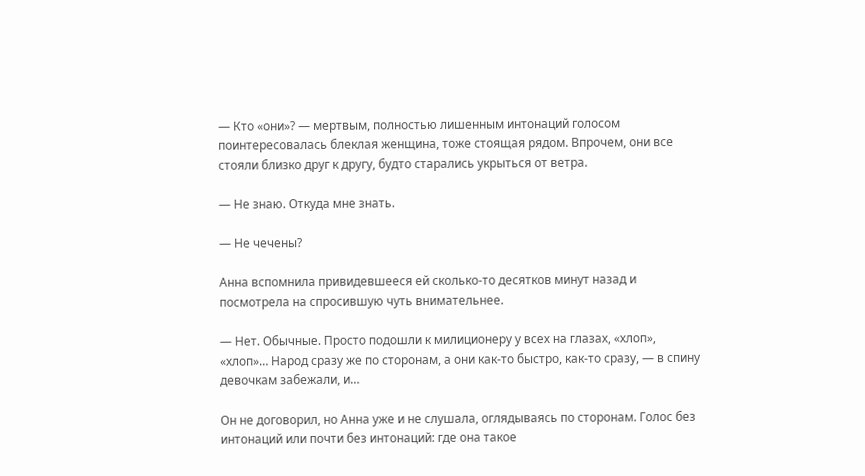— Кто «они»? — мертвым, полностью лишенным интонаций голосом поинтересовалась блеклая женщина, тоже стоящая рядом. Впрочем, они все стояли близко друг к другу, будто старались укрыться от ветра.

— Не знаю. Откуда мне знать.

— Не чечены?

Анна вспомнила привидевшееся ей сколько-то десятков минут назад и посмотрела на спросившую чуть внимательнее.

— Нет. Обычные. Просто подошли к милиционеру у всех на глазах, «хлоп», «хлоп»… Народ сразу же по сторонам, а они как-то быстро, как-то сразу, — в спину девочкам забежали, и…

Он не договорил, но Анна уже и не слушала, оглядываясь по сторонам. Голос без интонаций или почти без интонаций: где она такое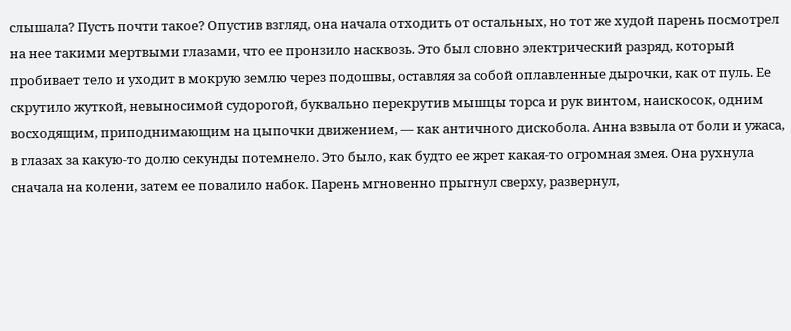слышала? Пусть почти такое? Опустив взгляд, она начала отходить от остальных, но тот же худой парень посмотрел на нее такими мертвыми глазами, что ее пронзило насквозь. Это был словно электрический разряд, который пробивает тело и уходит в мокрую землю через подошвы, оставляя за собой оплавленные дырочки, как от пуль. Ее скрутило жуткой, невыносимой судорогой, буквально перекрутив мышцы торса и рук винтом, наискосок, одним восходящим, приподнимающим на цыпочки движением, — как античного дискобола. Анна взвыла от боли и ужаса, в глазах за какую-то долю секунды потемнело. Это было, как будто ее жрет какая-то огромная змея. Она рухнула сначала на колени, затем ее повалило набок. Парень мгновенно прыгнул сверху, развернул,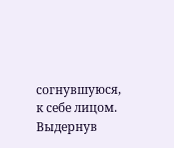согнувшуюся, к себе лицом. Выдернув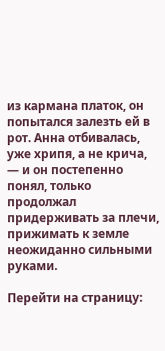из кармана платок, он попытался залезть ей в рот. Анна отбивалась, уже хрипя, а не крича, — и он постепенно понял, только продолжал придерживать за плечи, прижимать к земле неожиданно сильными руками.

Перейти на страницу: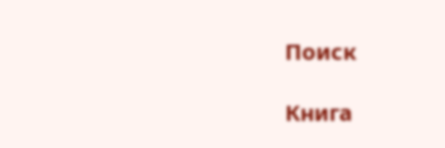Поиск

Книга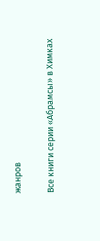жанров

Все книги серии «Абрамсы» в Химках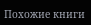Похожие книги